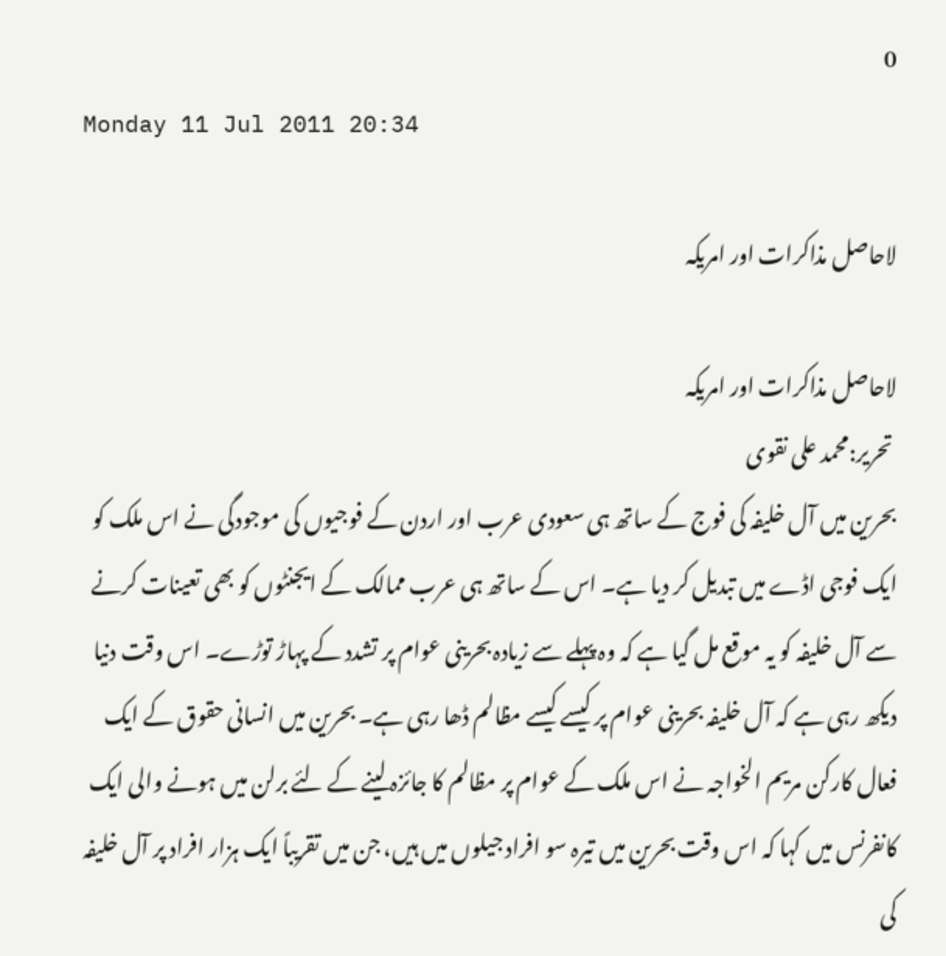0
Monday 11 Jul 2011 20:34

لاحاصل مذاکرات اور امریکہ

لاحاصل مذاکرات اور امریکہ
 تحریر:محمد علی نقوی
بحرین میں آل خلیفہ کی فوج کے ساتھ ہی سعودی عرب اور اردن کے فوجیوں کی موجودگی نے اس ملک کو ایک فوجی اڈے میں تبدیل کر دیا ہے۔ اس کے ساتھ ہی عرب ممالک کے ایجنٹوں کو بھی تعینات کرنے سے آل خلیفہ کو یہ موقع مل گیا ہے کہ وہ پہلے سے زیادہ بحرینی عوام پر تشدد کے پہاڑ توڑے۔ اس وقت دنیا دیکھ رہی ہے کہ آل خلیفہ بحرینی عوام پر کیسے کیسے مظالم ڈھا رہی ہے۔ بحرین میں انسانی حقوق کے ایک فعال کارکن مریم الخواجہ نے اس ملک کے عوام پر مظالم کا جائزہ لینے کے لئے برلن میں ہونے والی ایک کانفرنس میں کہا کہ اس وقت بحرین میں تیرہ سو افراد جیلوں میں ہیں، جن میں تقریباً ایک ہزار افراد پر آل خلیفہ کی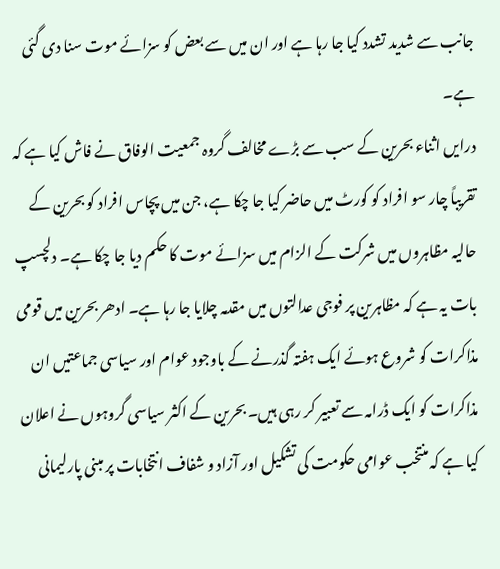جانب سے شدید تشدد کیا جا رہا ہے اور ان میں سے بعض کو سزائے موت سنا دی گئی ہے۔
درایں اثناء بحرین کے سب سے بڑے مخالف گروہ جمعیت الوفاق نے فاش کیا ہے کہ تقریباً چار سو افراد کو کورٹ میں حاضر کیا جا چکا ہے، جن میں پچاس افراد کو بحرین کے حالیہ مظاہروں میں شرکت کے الزام میں سزائے موت کا حکم دیا جا چکا ہے۔ دلچسپ بات یہ ہے کہ مظاہرین پر فوجی عدالتوں میں مقدمہ چلایا جا رہا ہے۔ ادھر بحرین میں قومی مذاکرات کو شروع ہوئے ایک ہفتہ گذرنے کے باوجود عوام اور سیاسی جماعتیں ان مذاکرات کو ایک ڈرامہ سے تعبیر کر رہی ہيں۔ بحرین کے اکثر سیاسی گروہوں نے اعلان کیا ہے کہ منتخب عوامی حکومت کی تشکیل اور آزاد و شفاف انتخابات پر مبنی پارلیمانی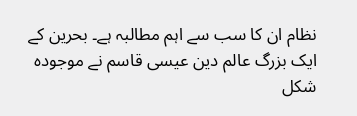نظام ان کا سب سے اہم مطالبہ ہے۔ بحرین کے ایک بزرگ عالم دین عیسی قاسم نے موجودہ شکل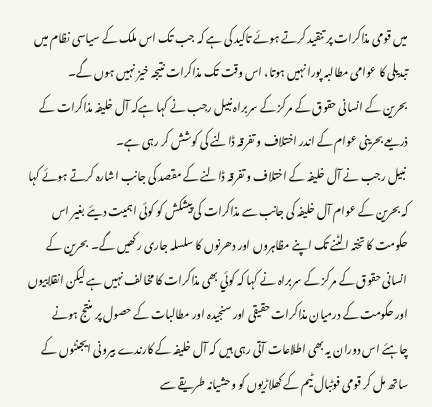میں قومی مذاکرات پر تنقید کرتے ہوئے تاکید کی ہے کہ جب تک اس ملک کے سیاسی نظام میں تبدیلی کا عوامی مطالبہ پورا نہيں ہوتا، اس وقت تک مذاکرات نتیجہ خيز نہيں ہوں گے۔
بحرین کے انسانی حقوق کے مرکز کے سربراہ نبیل رجب نے کہا ہےکہ آل خلیفہ مذاکرات کے ذریعے بحرینی عوام کے اندر اختلاف و تفرقہ ڈالنے کی کوشش کر رہی ہے۔
 نبیل رجب نے آل خلیفہ کے اختلاف و تفرقہ ڈالنے کے مقصد کی جانب اشارہ کرتے ہوئے کہا کہ بحرین کے عوام آل خلیفہ کی جانب سے مذاکرات کی پیشکش کو کوئی اہمیت دیئے بغیر اس حکومت کا تختہ الٹنے تک اپنے مظاہروں اور دھرنوں کا سلسلہ جاری رکھیں گے۔  بحرین کے انسانی حقوق کے مرکز کے سربراہ نے کہا کہ کوئي بھی مذاکرات کا مخالف نہيں ہے لیکن انقلابیوں اور حکومت کے درمیان مذاکرات حقیقی اور سنجیدہ اور مطالبات کے حصول پر منتج ہونے چاہئے اس دوران یہ بھی اطلاعات آتی رہی ہیں کہ آل خلیفہ کے کارندے بیرونی ایجنٹوں کے ساتھ مل کر قومی فوٹبال ٹیم کے کھلاڑیوں کو وحشیانہ طریقے سے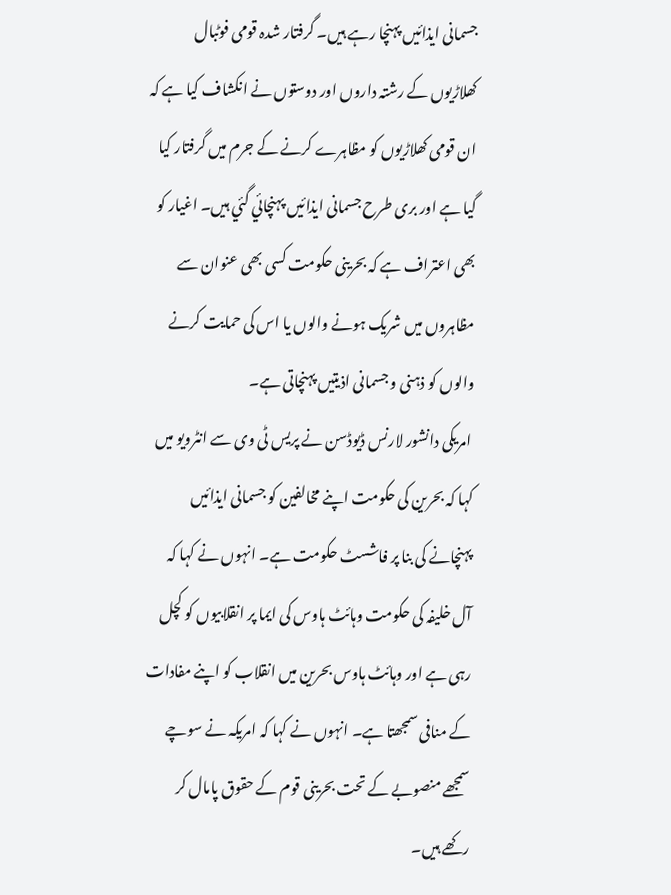جسمانی ایذائيں پہنچا رہے ہیں۔ گرفتار شدہ قومی فوٹبال کھلاڑیوں کے رشتہ داروں اور دوستوں نے انکشاف کیا ہے کہ ان قومی کھلاڑیوں کو مظاہرے کرنے کے جرم میں گرفتار کیا گيا ہے اور بری طرح جسمانی ایذائيں پہنچائي گئي ہیں۔ اغیار کو بھی اعتراف ہے کہ بحرینی حکومت کسی بھی عنوان سے مظاہروں میں شریک ہونے والوں یا اس کی حمایت کرنے والوں کو ذہنی و جسمانی اذیتیں پہنچاتی ہے۔
 امریکی دانشور لارنس ڈیوڈسن نے پریس ٹی وی سے انٹرویو میں کہا کہ بحرین کی حکومت اپنے مخالفین کو جسمانی ایذائيں پہنچانے کی بنا پر فاشسٹ حکومت ہے۔ انہوں نے کہا کہ آل خلیفہ کی حکومت وہائٹ ہاوس کی ایما پر انقلابیوں کو کچل رہی ہے اور وہائٹ ہاوس بحرین میں انقلاب کو اپنے مفادات کے منافی سمجھتا ہے۔ انہوں نے کہا کہ امریکہ نے سوچے سمجھے منصوبے کے تحت بحرینی قوم کے حقوق پامال کر رکھے ہیں۔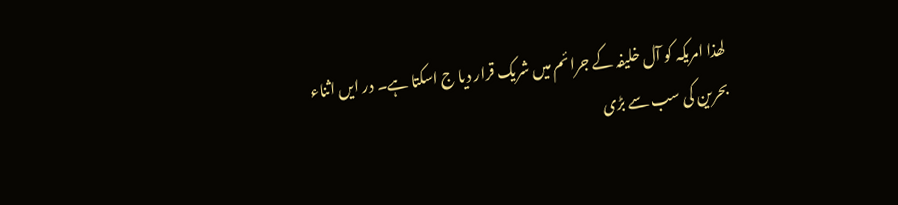لھذا امریکہ کو آل خلیفہ کے جرائم میں شریک قرار دیا ج اسکتا ہے۔ در ایں اثناء بحرین کی سب سے بڑی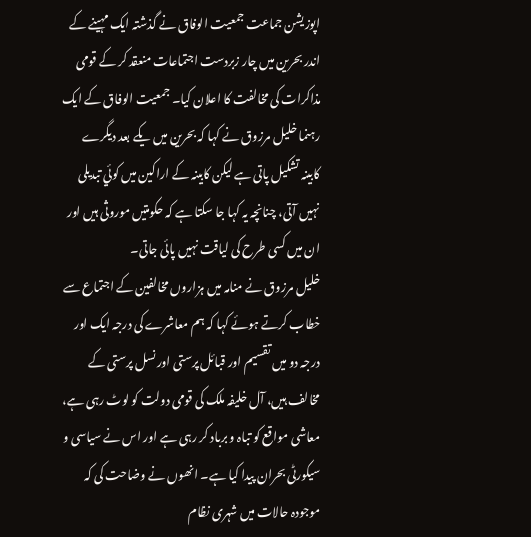اپوزیشن جماعت جمعیت الوفاق نے گذشتہ ایک مہینے کے اندر بحرین میں چار زبردست اجتماعات منعقد کر کے قومی مذاکرات کی مخالفت کا اعلان کیا۔ جمعیت الوفاق کے ایک رہنما خلیل مرزوق نے کہا کہ بحرین میں یکے بعد دیگرے کابینہ تشکیل پاتی ہے لیکن کابینہ کے اراکین میں کوئي تبدیلی نہيں آتی، چنانچہ یہ کہا جا سکتا ہے کہ حکومتیں موروثی ہیں اور ان میں کسی طرح کی لیاقت نہيں پائی جاتی۔
خلیل مرزوق نے منامہ میں ہزاروں مخالفین کے اجتماع سے خطاب کرتے ہوئے کہا کہ ہم معاشرے کی درجہ ایک اور درجہ دو میں تقسیم اور قبائل پرستی اور نسل پرستی کے مخالف ہیں، آل خلیفہ ملک کی قومی دولت کو لوٹ رہی ہے، معاشی مواقع کو تباہ و برباد کر رہی ہے اور اس نے سیاسی و سیکورٹی بحران پیدا کیا ہے۔ انھوں نے وضاحت کی کہ موجودہ حالات میں شہری نظام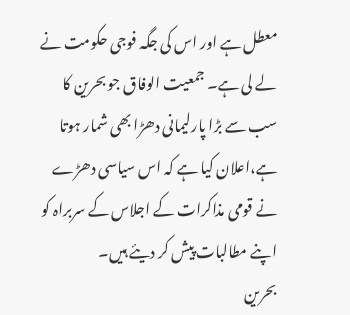معطل ہے اور اس کی جگہ فوجی حکومت نے لے لی ہے۔ جمعیت الوفاق جو بحرین کا سب سے بڑا پارلیمانی دھڑا بھی شمار ہوتا ہے،اعلان کیا ہے کہ اس سیاسی دھڑے نے قومی مذاکرات کے اجلاس کے سربراہ کو اپنے مطالبات پیش کر دیئے ہيں۔
بحرین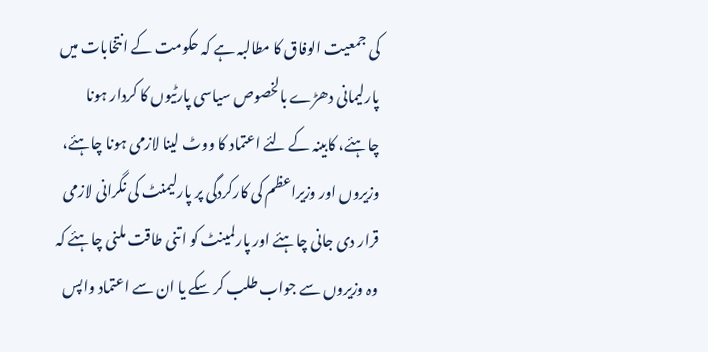کی جمعیت الوفاق کا مطالبہ ہے کہ حکومت کے انتخابات میں پارلیمانی دھڑے بالخصوص سیاسی پارٹیوں کا کردار ہونا چاہئے، کابینہ کے لئے اعتماد کا ووٹ لینا لازمی ہونا چاہئے، وزیروں اور وزيراعظم کی کارکردگی پر پارلیمنٹ کی نگرانی لازمی قرار دی جانی چاہئے اور پارلمینٹ کو اتنی طاقت ملنی چاہئے کہ وہ وزیروں سے جواب طلب کر سکے یا ان سے اعتماد واپس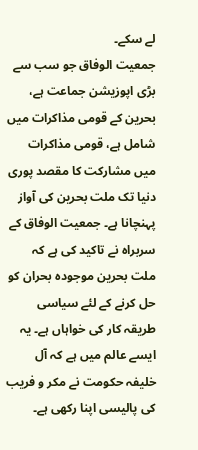لے سکے۔
جمعیت الوفاق جو سب سے بڑی اپوزیشن جماعت ہے، بحرین کے قومی مذاکرات میں شامل ہے، قومی مذاکرات میں مشارکت کا مقصد پوری دنیا تک ملت بحرین کی آواز پہنچانا ہے۔ جمعیت الوفاق کے سربراہ نے تاکید کی ہے کہ ملت بحرین موجودہ بحران کو حل کرنے کے لئے سیاسی طریقہ کار کی خواہاں ہے۔ یہ ایسے عالم میں ہے کہ آل خلیفہ حکومت نے مکر و فریب کی پالیسی اپنا رکھی ہے۔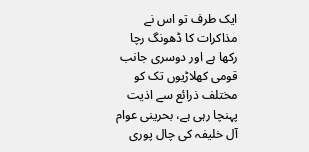ایک طرف تو اس نے مذاکرات کا ڈھونگ رچا رکھا ہے اور دوسری جانب قومی کھلاڑیوں تک کو مختلف ذرائع سے اذیت پہنچا رہی ہے، بحرینی عوام آل خلیفہ کی چال پوری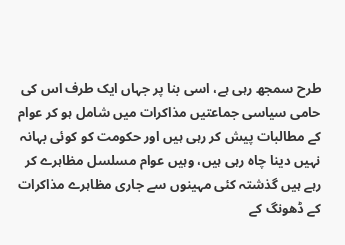طرح سمجھ رہی ہے، اسی بنا پر جہاں ایک طرف اس کی حامی سیاسی جماعتیں مذاکرات میں شامل ہو کر عوام کے مطالبات پیش کر رہی ہیں اور حکومت کو کوئی بہانہ نہيں دینا چاہ رہی ہیں، وہیں عوام مسلسل مظاہرے کر رہے ہيں گذشتہ کئی مہینوں سے جاری مظاہرے مذاکرات کے ڈھونگ کے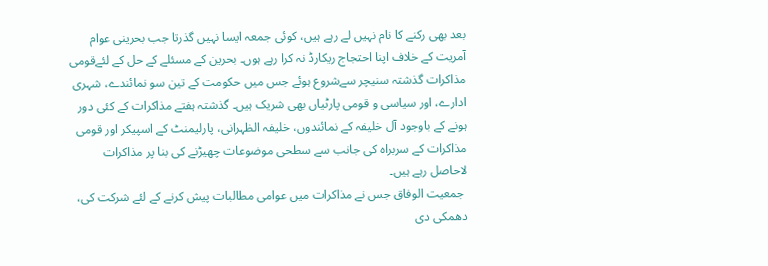بعد بھی رکنے کا نام نہيں لے رہے ہیں، کوئی جمعہ ایسا نہیں گذرتا جب بحرینی عوام آمریت کے خلاف اپنا احتجاج ریکارڈ نہ کرا رہے ہوں۔ بحرین کے مسئلے کے حل کے لئےقومی مذاکرات گذشتہ سنیچر سےشروع ہوئے جس میں حکومت کے تین سو نمائندے، شہری ادارے، اور سیاسی و قومی پارٹیاں بھی شریک ہیں۔ گذشتہ ہفتے مذاکرات کے کئی دور ہونے کے باوجود آل خلیفہ کے نمائندوں، خلیفہ الظہرانی، پارلیمنٹ کے اسپیکر اور قومی مذاکرات کے سربراہ کی جانب سے سطحی موضوعات چھیڑنے کی بنا پر مذاکرات لاحاصل رہے ہيں۔
 جمعیت الوفاق جس نے مذاکرات میں عوامی مطالبات پیش کرنے کے لئے شرکت کی، دھمکی دی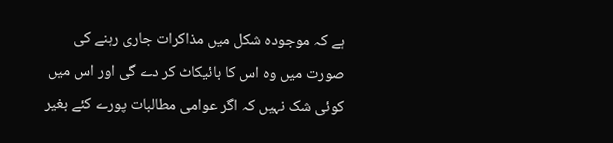ہے کہ موجودہ شکل میں مذاکرات جاری رہنے کی صورت میں وہ اس کا بائیکاٹ کر دے گی اور اس میں کوئی شک نہيں کہ اگر عوامی مطالبات پورے کئے بغیر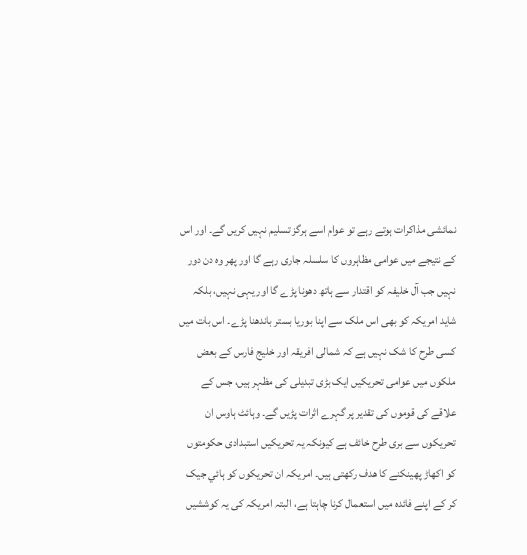نمائشی مذاکرات ہوتے رہے تو عوام اسے ہرگز تسلیم نہيں کریں گے۔ اور اس کے نتیجے میں عوامی مظاہروں کا سلسلہ جاری رہے گا اور پھر وہ دن دور نہيں جب آل خلیفہ کو اقتدار سے ہاتھ دھونا پڑے گا اور یہی نہيں، بلکہ شاید امریکہ کو بھی اس ملک سے اپنا بوریا بستر باندھنا پڑے۔ اس بات میں کسی طرح کا شک نہیں ہے کہ شمالی افریقہ اور خلیج فارس کے بعض ملکوں میں عوامی تحریکيں ایک بڑی تبدیلی کی مظہر ہیں، جس کے علاقے کی قوموں کی تقدیر پر گہرے اثرات پڑیں گے۔ وہائٹ ہاوس ان تحریکوں سے بری طرح خائف ہے کیونکہ یہ تحریکیں استبدادی حکومتوں کو اکھاڑ پھینکنے کا ھدف رکھتی ہیں۔ امریکہ ان تحریکوں کو ہائي جیک کر کے اپنے فائدہ میں استعمال کرنا چاہتا ہے، البتہ امریکہ کی یہ کوششیں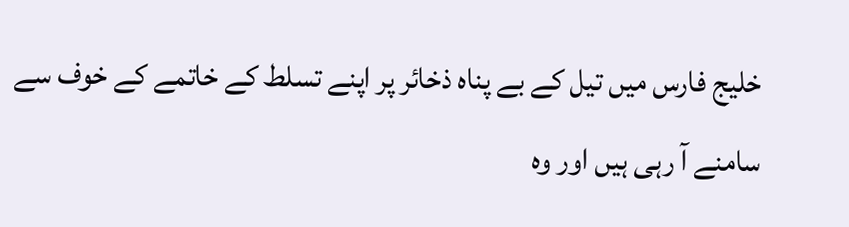خلیج فارس میں تیل کے بے پناہ ذخائر پر اپنے تسلط کے خاتمے کے خوف سے سامنے آ رہی ہیں اور وہ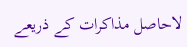لاحاصل مذاکرات کے ذریعے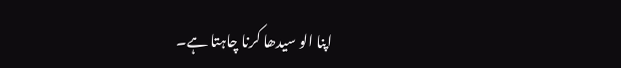اپنا الو سیدھا کرنا چاہتا ہے۔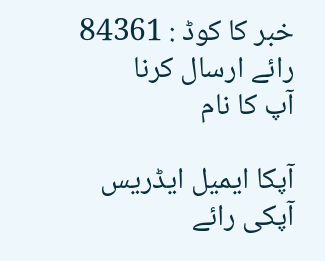خبر کا کوڈ : 84361
رائے ارسال کرنا
آپ کا نام

آپکا ایمیل ایڈریس
آپکی رائے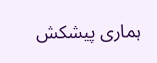ہماری پیشکش